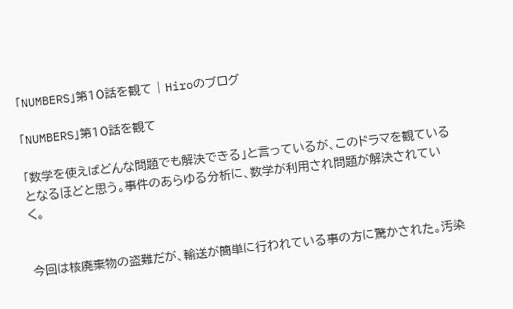「NUMBERS」第10話を観て | Hiroのブログ

「NUMBERS」第10話を観て

「数学を使えばどんな問題でも解決できる」と言っているが、このドラマを観ているとなるほどと思う。事件のあらゆる分析に、数学が利用され問題が解決されていく。


今回は核廃棄物の盗難だが、輸送が簡単に行われている事の方に驚かされた。汚染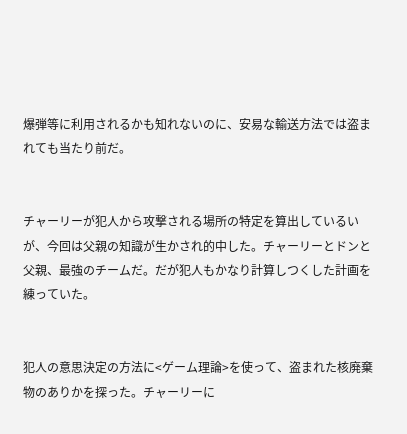爆弾等に利用されるかも知れないのに、安易な輸送方法では盗まれても当たり前だ。


チャーリーが犯人から攻撃される場所の特定を算出しているいが、今回は父親の知識が生かされ的中した。チャーリーとドンと父親、最強のチームだ。だが犯人もかなり計算しつくした計画を練っていた。


犯人の意思決定の方法に<ゲーム理論>を使って、盗まれた核廃棄物のありかを探った。チャーリーに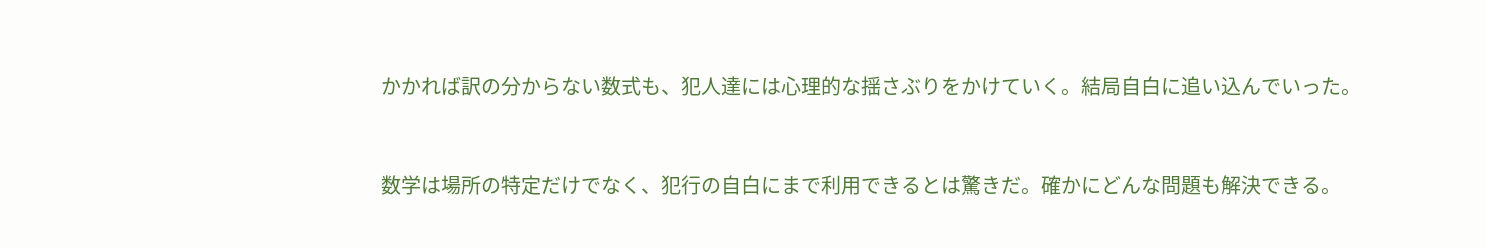かかれば訳の分からない数式も、犯人達には心理的な揺さぶりをかけていく。結局自白に追い込んでいった。


数学は場所の特定だけでなく、犯行の自白にまで利用できるとは驚きだ。確かにどんな問題も解決できる。